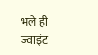भले ही ज्वाइंट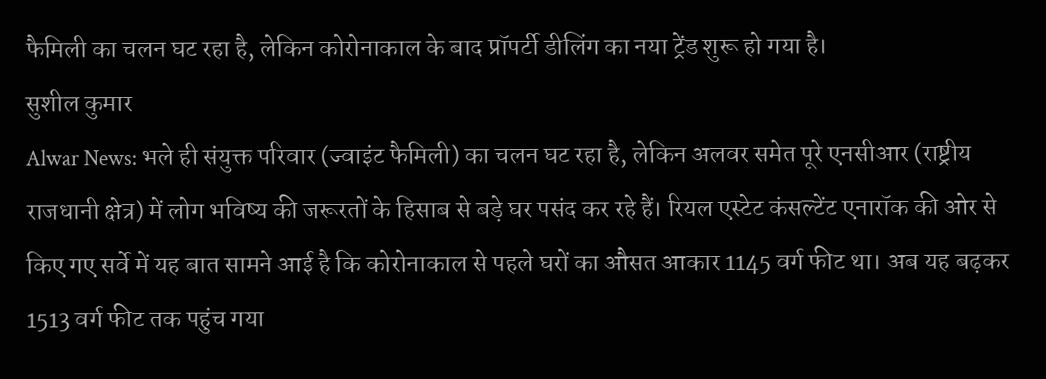फैमिली का चलन घट रहा है, लेकिन कोरोनाकाल के बाद प्रॉपर्टी डीलिंग का नया ट्रेंड शुरू हो गया है।
सुशील कुमार
Alwar News: भले ही संयुक्त परिवार (ज्वाइंट फैमिली) का चलन घट रहा है, लेकिन अलवर समेत पूरे एनसीआर (राष्ट्रीय राजधानी क्षेत्र) में लोग भविष्य की जरूरतों के हिसाब से बड़े घर पसंद कर रहे हैं। रियल एस्टेट कंसल्टेंट एनारॉक की ओर से किए गए सर्वे में यह बात सामने आई है कि कोरोनाकाल से पहले घरों का औसत आकार 1145 वर्ग फीट था। अब यह बढ़कर 1513 वर्ग फीट तक पहुंच गया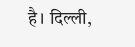है। दिल्ली,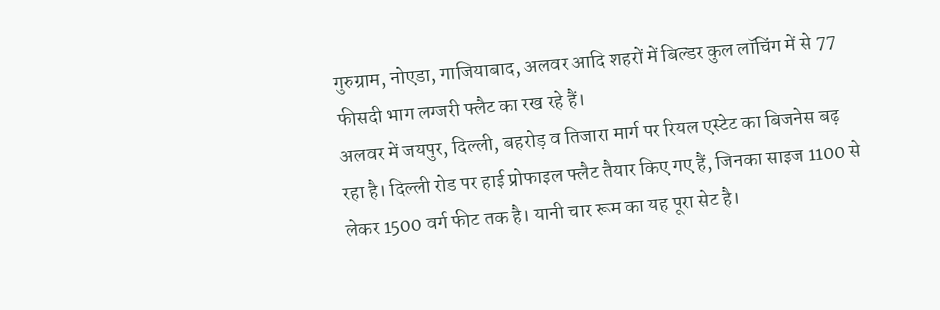गुरुग्राम, नोएडा, गाजियाबाद, अलवर आदि शहरों में बिल्डर कुल लॉचिंग में से 77 फीसदी भाग लग्जरी फ्लैट का रख रहे हैं।
अलवर में जयपुर, दिल्ली, बहरोड़ व तिजारा मार्ग पर रियल एस्टेट का बिजनेस बढ़ रहा है। दिल्ली रोड पर हाई प्रोफाइल फ्लैट तैयार किए गए हैं, जिनका साइज 1100 से लेकर 1500 वर्ग फीट तक है। यानी चार रूम का यह पूरा सेट है।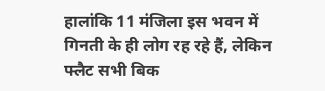हालांकि 11 मंजिला इस भवन में गिनती के ही लोग रह रहे हैं, लेकिन फ्लैट सभी बिक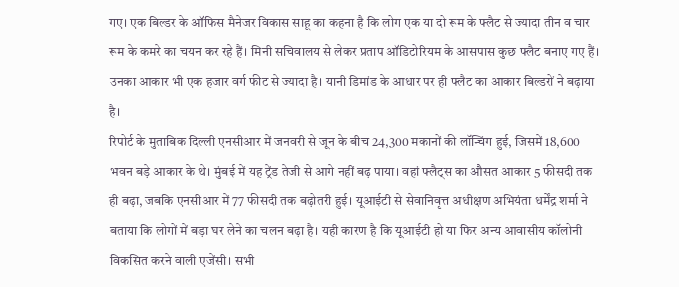गए। एक बिल्डर के ऑफिस मैनेजर विकास साहू का कहना है कि लोग एक या दो रूम के फ्लैट से ज्यादा तीन व चार रूम के कमरे का चयन कर रहे हैं। मिनी सचिवालय से लेकर प्रताप ऑडिटोरियम के आसपास कुछ फ्लैट बनाए गए हैं। उनका आकार भी एक हजार वर्ग फीट से ज्यादा है। यानी डिमांड के आधार पर ही फ्लैट का आकार बिल्डरों ने बढ़ाया है।
रिपोर्ट के मुताबिक दिल्ली एनसीआर में जनवरी से जून के बीच 24,300 मकानों की लॉन्चिंग हुई, जिसमें 18,600 भवन बड़े आकार के थे। मुंबई में यह ट्रेंड तेजी से आगे नहीं बढ़ पाया। वहां फ्लैट्स का औसत आकार 5 फीसदी तक ही बढ़ा, जबकि एनसीआर में 77 फीसदी तक बढ़ोतरी हुई। यूआईटी से सेवानिवृत्त अधीक्षण अभियंता धर्मेंद्र शर्मा ने बताया कि लोगों में बड़ा घर लेने का चलन बढ़ा है। यही कारण है कि यूआईटी हो या फिर अन्य आवासीय कॉलोनी विकसित करने वाली एजेंसी। सभी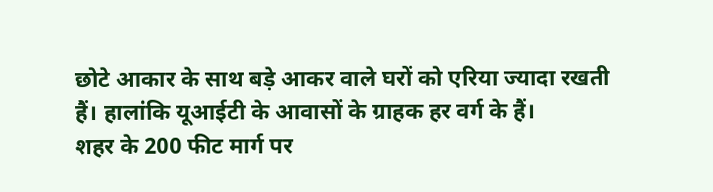छोटे आकार के साथ बड़े आकर वाले घरों को एरिया ज्यादा रखती हैं। हालांकि यूआईटी के आवासों के ग्राहक हर वर्ग के हैं।
शहर के 200 फीट मार्ग पर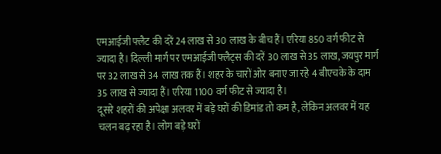एमआईजी फ्लैट की दरें 24 लाख से 30 लाख के बीच हैं। एरिया 850 वर्ग फीट से ज्यादा है। दिल्ली मार्ग पर एमआईजी फ्लैट्स की दरें 30 लाख से 35 लाख, जयपुर मार्ग पर 32 लाख से 34 लाख तक हैं। शहर के चारों ओर बनाए जा रहे 4 बीएचके के दाम 35 लाख से ज्यादा हैं। एरिया 1100 वर्ग फीट से ज्यादा है।
दूसरे शहरों की अपेक्षा अलवर में बड़े घरों की डिमांड तो कम है, लेकिन अलवर में यह चलन बढ़ रहा है। लोग बड़े घरों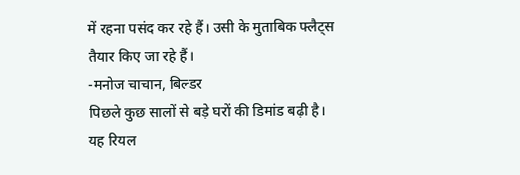में रहना पसंद कर रहे हैं। उसी के मुताबिक फ्लैट्स तैयार किए जा रहे हैं।
-मनोज चाचान, बिल्डर
पिछले कुछ सालों से बड़े घरों की डिमांड बढ़ी है। यह रियल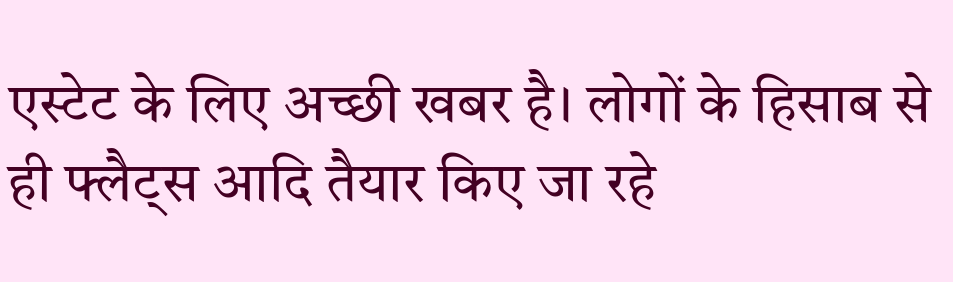एस्टेट के लिए अच्छी खबर है। लोगों के हिसाब से ही फ्लैट्स आदि तैयार किए जा रहे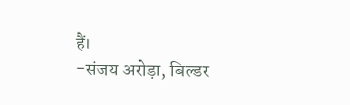हैं।
-संजय अरोड़ा, बिल्डर